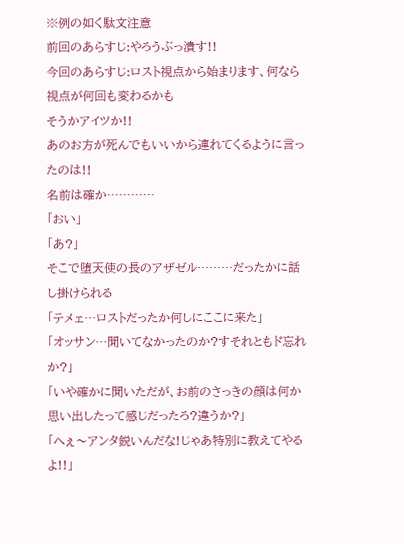※例の如く駄文注意
前回のあらすじ:やろうぶっ潰す!!
今回のあらすじ:ロスト視点から始まります、何なら視点が何回も変わるかも
そうかアイツか!!
あのお方が死んでもいいから連れてくるように言ったのは!!
名前は確か…………
「おい」
「あ?」
そこで堕天使の長のアザゼル………だったかに話し掛けられる
「テメェ…ロストだったか何しにここに来た」
「オッサン…聞いてなかったのか?すそれともド忘れか?」
「いや確かに聞いただが、お前のさっきの顔は何か思い出したって感じだったろ?違うか?」
「へぇ〜アンタ鋭いんだな!じゃあ特別に教えてやるよ!!」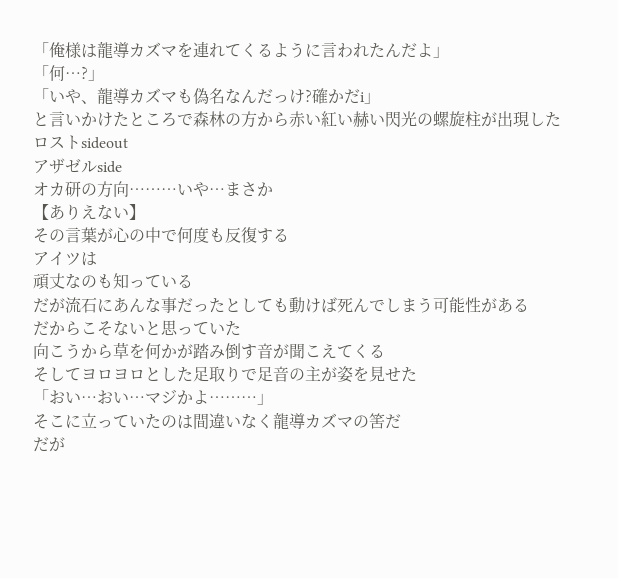「俺様は龍導カズマを連れてくるように言われたんだよ」
「何…?」
「いや、龍導カズマも偽名なんだっけ?確かだi」
と言いかけたところで森林の方から赤い紅い赫い閃光の螺旋柱が出現した
ロストsideout
アザゼルside
オカ研の方向………いや…まさか
【ありえない】
その言葉が心の中で何度も反復する
アイツは
頑丈なのも知っている
だが流石にあんな事だったとしても動けば死んでしまう可能性がある
だからこそないと思っていた
向こうから草を何かが踏み倒す音が聞こえてくる
そしてヨロヨロとした足取りで足音の主が姿を見せた
「おい…おい…マジかよ………」
そこに立っていたのは間違いなく龍導カズマの筈だ
だが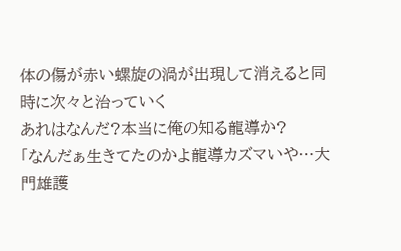体の傷が赤い螺旋の渦が出現して消えると同時に次々と治っていく
あれはなんだ?本当に俺の知る龍導か?
「なんだぁ生きてたのかよ龍導カズマいや…大門雄護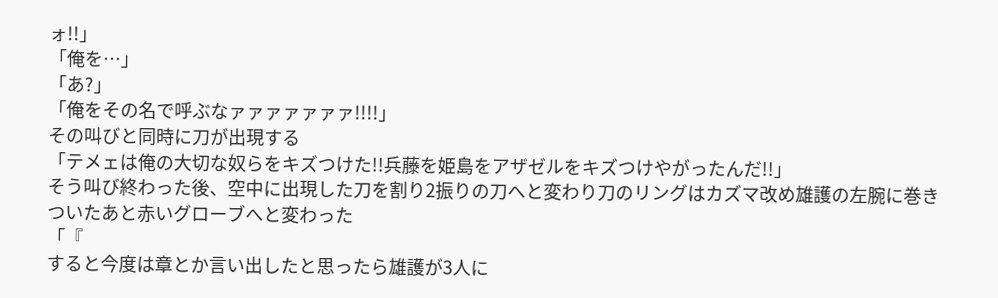ォ!!」
「俺を…」
「あ?」
「俺をその名で呼ぶなァァァァァァァ!!!!」
その叫びと同時に刀が出現する
「テメェは俺の大切な奴らをキズつけた!!兵藤を姫島をアザゼルをキズつけやがったんだ!!」
そう叫び終わった後、空中に出現した刀を割り2振りの刀へと変わり刀のリングはカズマ改め雄護の左腕に巻きついたあと赤いグローブへと変わった
「『
すると今度は章とか言い出したと思ったら雄護が3人に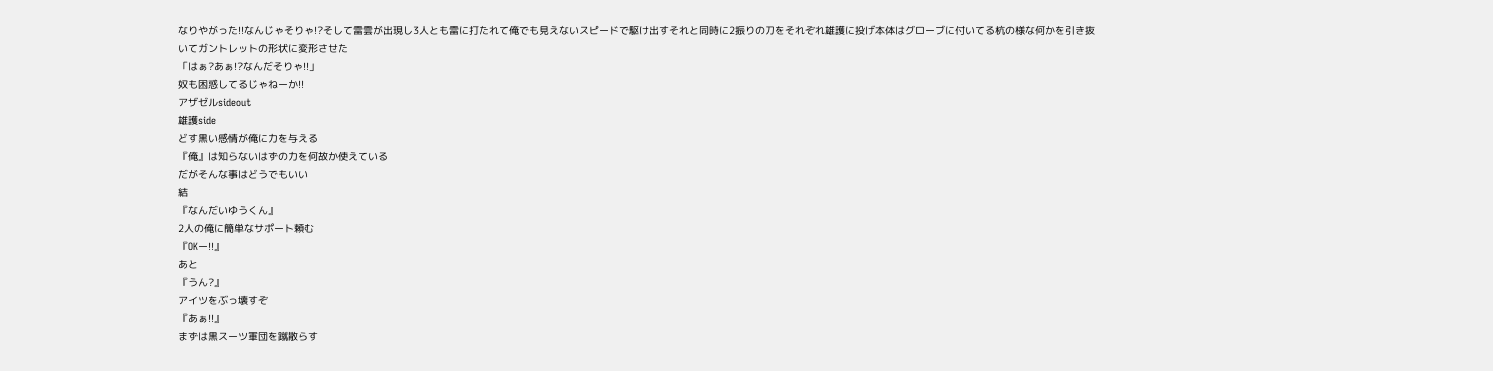なりやがった!!なんじゃそりゃ!?そして雷雲が出現し3人とも雷に打たれて俺でも見えないスピードで駆け出すそれと同時に2振りの刀をそれぞれ雄護に投げ本体はグローブに付いてる杭の様な何かを引き抜いてガントレットの形状に変形させた
「はぁ?あぁ!?なんだそりゃ!!」
奴も困惑してるじゃねーか!!
アザゼルsideout
雄護side
どす黒い感情が俺に力を与える
『俺』は知らないはずの力を何故か使えている
だがそんな事はどうでもいい
結
『なんだいゆうくん』
2人の俺に簡単なサポート頼む
『OKー!!』
あと
『うん?』
アイツをぶっ壊すぞ
『あぁ!!』
まずは黒スーツ軍団を蹴散らす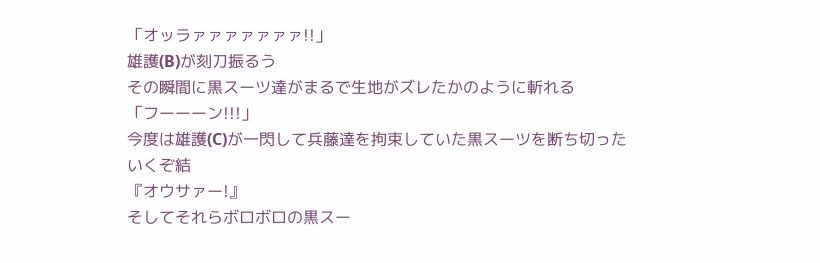「オッラァァァァァァァ!!」
雄護(B)が刻刀振るう
その瞬間に黒スーツ達がまるで生地がズレたかのように斬れる
「フーーーン!!!」
今度は雄護(C)が一閃して兵藤達を拘束していた黒スーツを断ち切った
いくぞ結
『オウサァー!』
そしてそれらボロボロの黒スー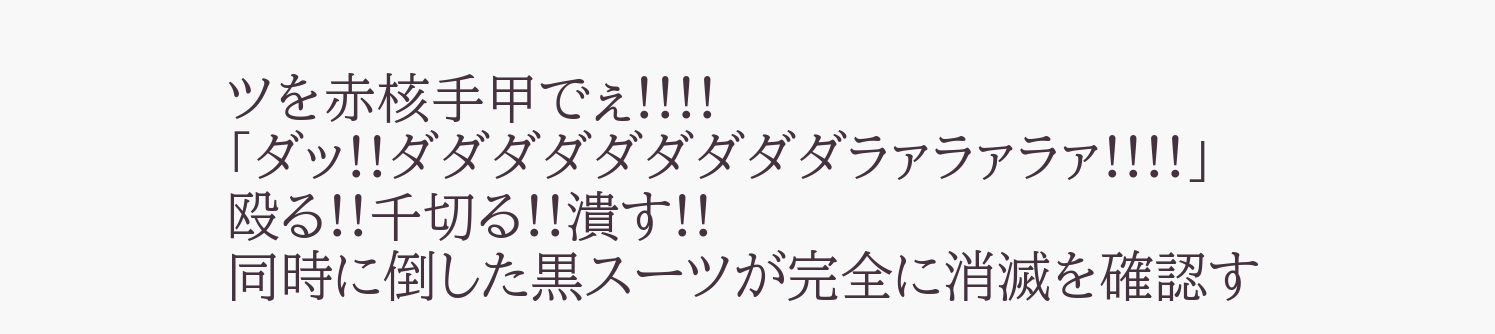ツを赤核手甲でぇ!!!!
「ダッ!!ダダダダダダダダダラァラァラァ!!!!」
殴る!!千切る!!潰す!!
同時に倒した黒スーツが完全に消滅を確認す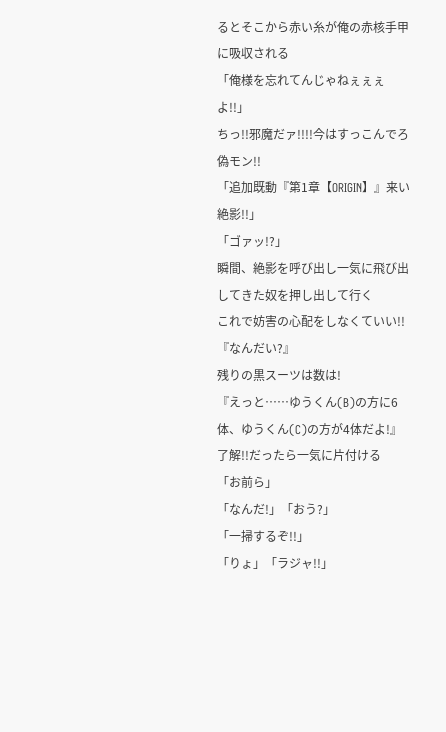るとそこから赤い糸が俺の赤核手甲に吸収される
「俺様を忘れてんじゃねぇぇぇよ!!」
ちっ!!邪魔だァ!!!!今はすっこんでろ偽モン!!
「追加既動『第1章【ORIGIN】』来い絶影!!」
「ゴァッ!?」
瞬間、絶影を呼び出し一気に飛び出してきた奴を押し出して行く
これで妨害の心配をしなくていい!!
『なんだい?』
残りの黒スーツは数は!
『えっと……ゆうくん(B)の方に6体、ゆうくん(C)の方が4体だよ!』
了解!!だったら一気に片付ける
「お前ら」
「なんだ!」「おう?」
「一掃するぞ!!」
「りょ」「ラジャ!!」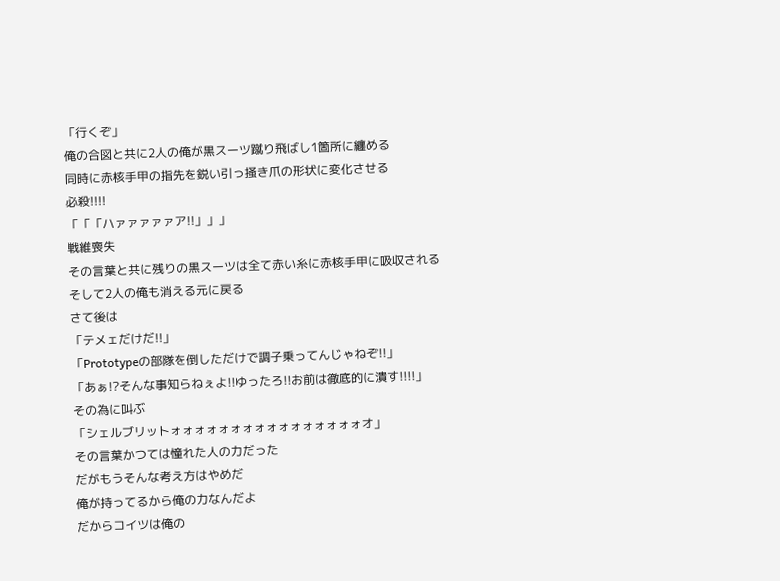「行くぞ」
俺の合図と共に2人の俺が黒スーツ蹴り飛ばし1箇所に纏める
同時に赤核手甲の指先を鋭い引っ掻き爪の形状に変化させる
必殺!!!!
「「「ハァァァァァア!!」」」
戦維喪失
その言葉と共に残りの黒スーツは全て赤い糸に赤核手甲に吸収される
そして2人の俺も消える元に戻る
さて後は
「テメェだけだ!!」
「Prototypeの部隊を倒しただけで調子乗ってんじゃねぞ!!」
「あぁ!?そんな事知らねぇよ!!ゆったろ!!お前は徹底的に潰す!!!!」
その為に叫ぶ
「シェルブリットォォォォォォォォォォォォォォォォオ」
その言葉かつては憧れた人の力だった
だがもうそんな考え方はやめだ
俺が持ってるから俺の力なんだよ
だからコイツは俺の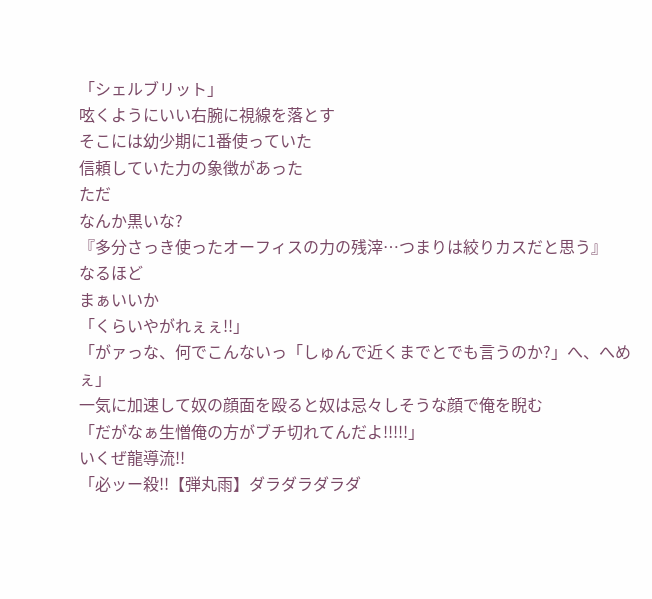「シェルブリット」
呟くようにいい右腕に視線を落とす
そこには幼少期に1番使っていた
信頼していた力の象徴があった
ただ
なんか黒いな?
『多分さっき使ったオーフィスの力の残滓…つまりは絞りカスだと思う』
なるほど
まぁいいか
「くらいやがれぇぇ!!」
「がァっな、何でこんないっ「しゅんで近くまでとでも言うのか?」へ、へめぇ」
一気に加速して奴の顔面を殴ると奴は忌々しそうな顔で俺を睨む
「だがなぁ生憎俺の方がブチ切れてんだよ!!!!!」
いくぜ龍導流!!
「必ッー殺!!【弾丸雨】ダラダラダラダ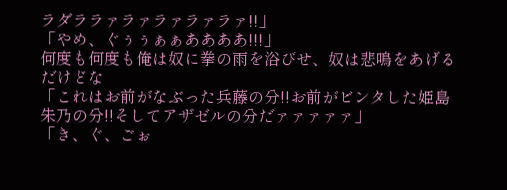ラダララァラァラァラァラァ!!」
「やめ、ぐぅぅぁぁああああ!!!」
何度も何度も俺は奴に拳の雨を浴びせ、奴は悲鳴をあげる
だけどな
「これはお前がなぶった兵藤の分!!お前がビンタした姫島朱乃の分!!そしてアザゼルの分だァァァァァ」
「き、ぐ、ごぉ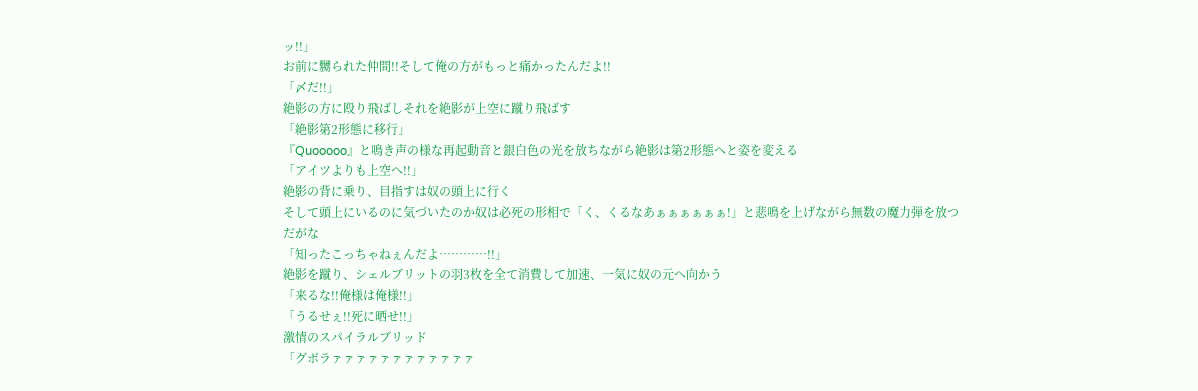ッ!!」
お前に嬲られた仲間!!そして俺の方がもっと痛かったんだよ!!
「〆だ!!」
絶影の方に殴り飛ばしそれを絶影が上空に蹴り飛ばす
「絶影第2形態に移行」
『Quooooo』と鳴き声の様な再起動音と銀白色の光を放ちながら絶影は第2形態へと姿を変える
「アイツよりも上空へ!!」
絶影の背に乗り、目指すは奴の頭上に行く
そして頭上にいるのに気づいたのか奴は必死の形相で「く、くるなあぁぁぁぁぁぁ!」と悲鳴を上げながら無数の魔力弾を放つ
だがな
「知ったこっちゃねぇんだよ…………!!」
絶影を蹴り、シェルブリットの羽3枚を全て消費して加速、一気に奴の元へ向かう
「来るな!!俺様は俺様!!」
「うるせぇ!!死に晒せ!!」
激情のスパイラルブリッド
「グボラァァァァァァァァァァァァ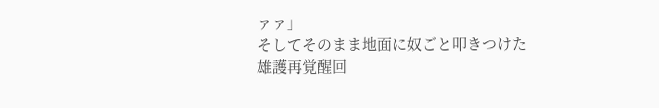ァァ」
そしてそのまま地面に奴ごと叩きつけた
雄護再覚醒回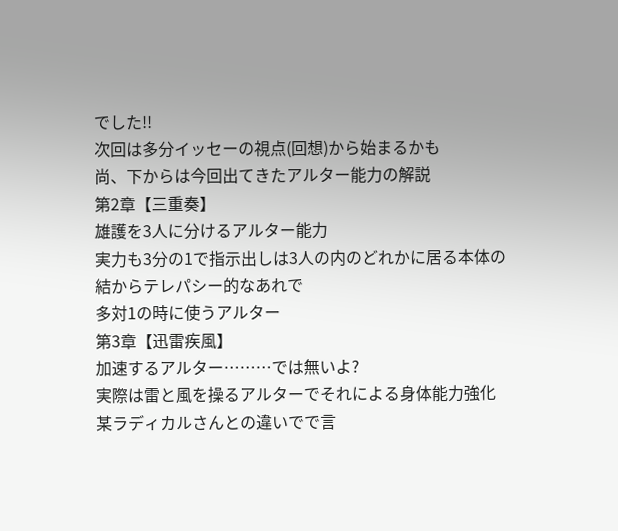でした!!
次回は多分イッセーの視点(回想)から始まるかも
尚、下からは今回出てきたアルター能力の解説
第2章【三重奏】
雄護を3人に分けるアルター能力
実力も3分の1で指示出しは3人の内のどれかに居る本体の結からテレパシー的なあれで
多対1の時に使うアルター
第3章【迅雷疾風】
加速するアルター………では無いよ?
実際は雷と風を操るアルターでそれによる身体能力強化
某ラディカルさんとの違いでで言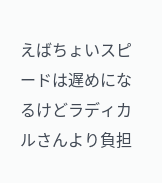えばちょいスピードは遅めになるけどラディカルさんより負担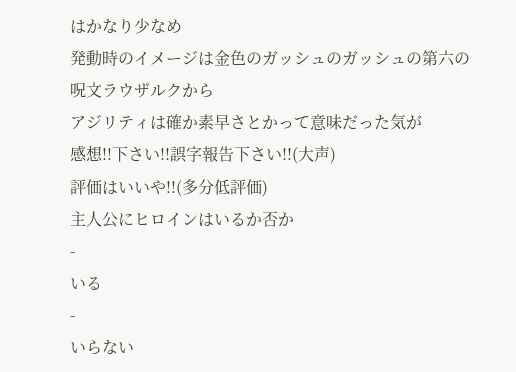はかなり少なめ
発動時のイメージは金色のガッシュのガッシュの第六の呪文ラウザルクから
アジリティは確か素早さとかって意味だった気が
感想!!下さい!!誤字報告下さい!!(大声)
評価はいいや!!(多分低評価)
主人公にヒロインはいるか否か
-
いる
-
いらない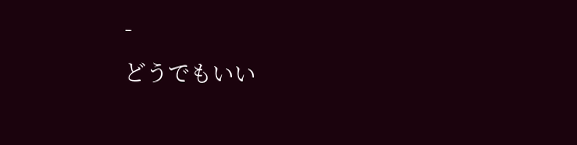-
どうでもいい